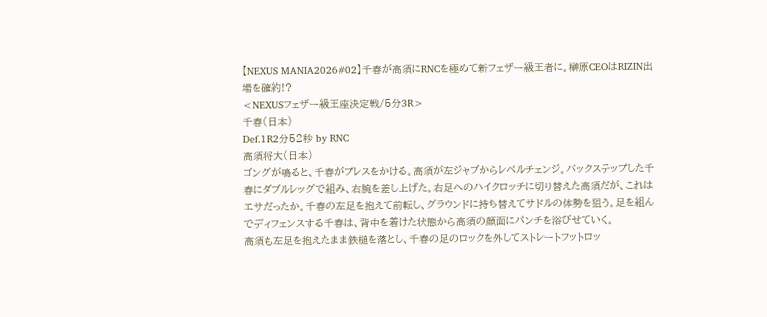【NEXUS MANIA2026#02】千春が高須にRNCを極めて新フェザー級王者に。榊原CEOはRIZIN出場を確約!?
<NEXUSフェザー級王座決定戦/5分3R>
千春(日本)
Def.1R2分52秒 by RNC
高須将大(日本)
ゴングが鳴ると、千春がプレスをかける。高須が左ジャブからレベルチェンジ。バックステップした千春にダブルレッグで組み、右腕を差し上げた。右足へのハイクロッチに切り替えた高須だが、これはエサだったか。千春の左足を抱えて前転し、グラウンドに持ち替えてサドルの体勢を狙う。足を組んでディフェンスする千春は、背中を着けた状態から高須の顔面にパンチを浴びせていく。
高須も左足を抱えたまま鉄槌を落とし、千春の足のロックを外してストレートフットロッ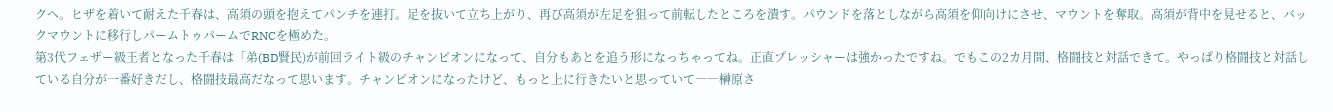クへ。ヒザを着いて耐えた千春は、高須の頭を抱えてパンチを連打。足を抜いて立ち上がり、再び高須が左足を狙って前転したところを潰す。パウンドを落としながら高須を仰向けにさせ、マウントを奪取。高須が背中を見せると、バックマウントに移行しパームトゥパームでRNCを極めた。
第3代フェザー級王者となった千春は「弟(BD賢民)が前回ライト級のチャンピオンになって、自分もあとを追う形になっちゃってね。正直プレッシャーは強かったですね。でもこの2カ月間、格闘技と対話できて。やっぱり格闘技と対話している自分が一番好きだし、格闘技最高だなって思います。チャンピオンになったけど、もっと上に行きたいと思っていて――榊原さ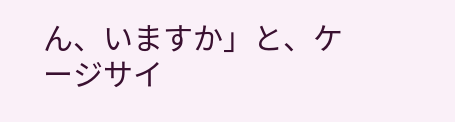ん、いますか」と、ケージサイ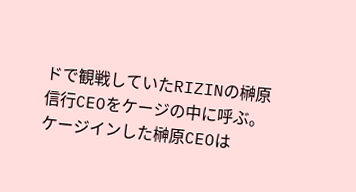ドで観戦していたRIZINの榊原信行CEOをケージの中に呼ぶ。ケージインした榊原CEOは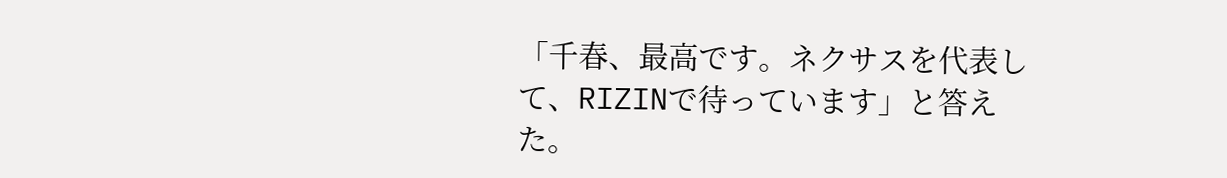「千春、最高です。ネクサスを代表して、RIZINで待っています」と答えた。